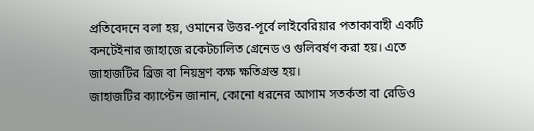প্রতিবেদনে বলা হয়, ওমানের উত্তর-পূর্বে লাইবেরিয়ার পতাকাবাহী একটি কনটেইনার জাহাজে রকেটচালিত গ্রেনেড ও গুলিবর্ষণ করা হয়। এতে জাহাজটির ব্রিজ বা নিয়ন্ত্রণ কক্ষ ক্ষতিগ্রস্ত হয়।
জাহাজটির ক্যাপ্টেন জানান, কোনো ধরনের আগাম সতর্কতা বা রেডিও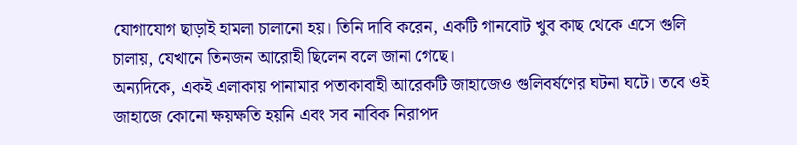যোগাযোগ ছাড়াই হামলা চালানো হয়। তিনি দাবি করেন, একটি গানবোট খুব কাছ থেকে এসে গুলি চালায়, যেখানে তিনজন আরোহী ছিলেন বলে জানা গেছে।
অন্যদিকে, একই এলাকায় পানামার পতাকাবাহী আরেকটি জাহাজেও গুলিবর্ষণের ঘটনা ঘটে। তবে ওই জাহাজে কোনো ক্ষয়ক্ষতি হয়নি এবং সব নাবিক নিরাপদ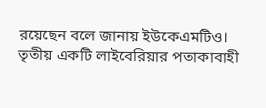রয়েছেন বলে জানায় ইউকেএমটিও।
তৃতীয় একটি লাইবেরিয়ার পতাকাবাহী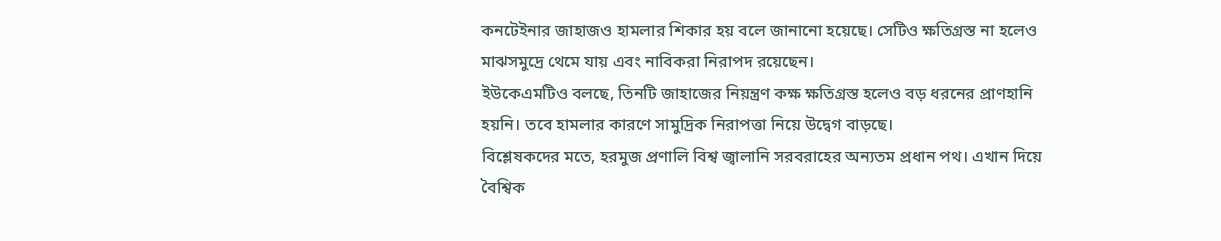কনটেইনার জাহাজও হামলার শিকার হয় বলে জানানো হয়েছে। সেটিও ক্ষতিগ্রস্ত না হলেও মাঝসমুদ্রে থেমে যায় এবং নাবিকরা নিরাপদ রয়েছেন।
ইউকেএমটিও বলছে, তিনটি জাহাজের নিয়ন্ত্রণ কক্ষ ক্ষতিগ্রস্ত হলেও বড় ধরনের প্রাণহানি হয়নি। তবে হামলার কারণে সামুদ্রিক নিরাপত্তা নিয়ে উদ্বেগ বাড়ছে।
বিশ্লেষকদের মতে, হরমুজ প্রণালি বিশ্ব জ্বালানি সরবরাহের অন্যতম প্রধান পথ। এখান দিয়ে বৈশ্বিক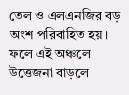তেল ও এলএনজির বড় অংশ পরিবাহিত হয়। ফলে এই অঞ্চলে উত্তেজনা বাড়লে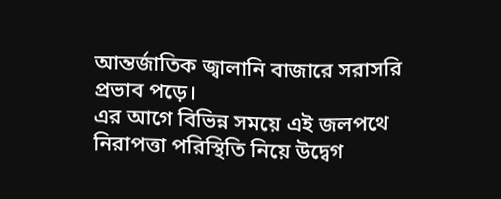আন্তর্জাতিক জ্বালানি বাজারে সরাসরি প্রভাব পড়ে।
এর আগে বিভিন্ন সময়ে এই জলপথে নিরাপত্তা পরিস্থিতি নিয়ে উদ্বেগ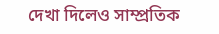দেখা দিলেও সাম্প্রতিক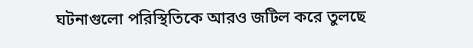ঘটনাগুলো পরিস্থিতিকে আরও জটিল করে তুলছে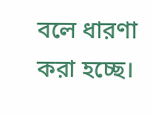বলে ধারণা করা হচ্ছে।